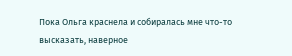Пока Ольга краснела и собиралась мне что-то высказать, наверное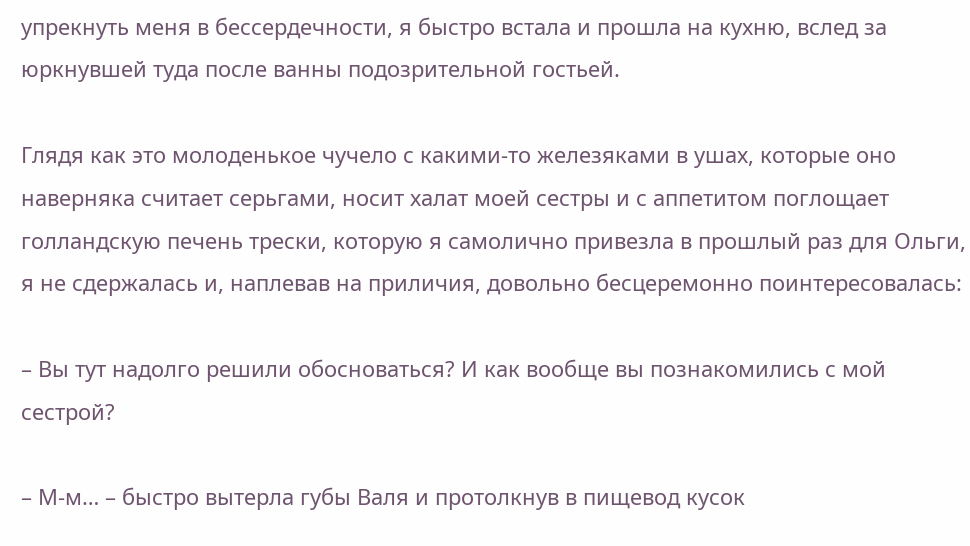упрекнуть меня в бессердечности, я быстро встала и прошла на кухню, вслед за юркнувшей туда после ванны подозрительной гостьей.

Глядя как это молоденькое чучело с какими-то железяками в ушах, которые оно наверняка считает серьгами, носит халат моей сестры и с аппетитом поглощает голландскую печень трески, которую я самолично привезла в прошлый раз для Ольги, я не сдержалась и, наплевав на приличия, довольно бесцеремонно поинтересовалась:

– Вы тут надолго решили обосноваться? И как вообще вы познакомились с мой сестрой?

– М-м… – быстро вытерла губы Валя и протолкнув в пищевод кусок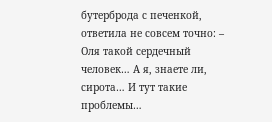бутерброда с печенкой, ответила не совсем точно: – Оля такой сердечный человек… А я, знаете ли, сирота… И тут такие проблемы…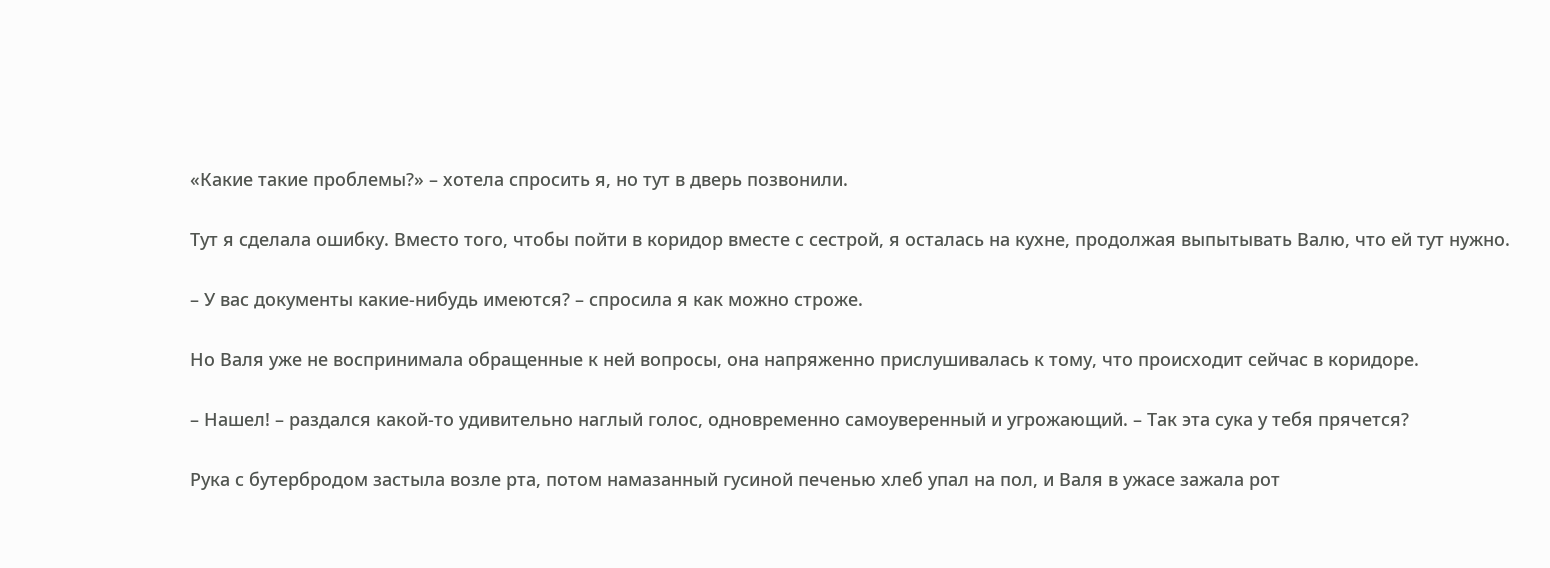«Какие такие проблемы?» – хотела спросить я, но тут в дверь позвонили.

Тут я сделала ошибку. Вместо того, чтобы пойти в коридор вместе с сестрой, я осталась на кухне, продолжая выпытывать Валю, что ей тут нужно.

– У вас документы какие-нибудь имеются? – спросила я как можно строже.

Но Валя уже не воспринимала обращенные к ней вопросы, она напряженно прислушивалась к тому, что происходит сейчас в коридоре.

– Нашел! – раздался какой-то удивительно наглый голос, одновременно самоуверенный и угрожающий. – Так эта сука у тебя прячется?

Рука с бутербродом застыла возле рта, потом намазанный гусиной печенью хлеб упал на пол, и Валя в ужасе зажала рот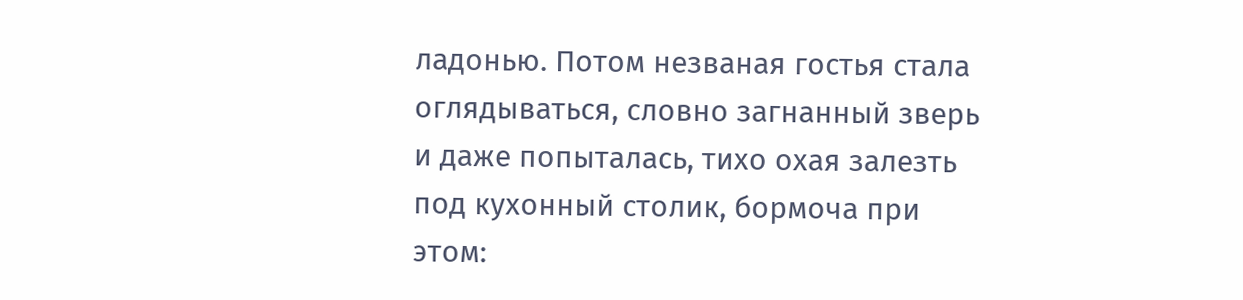ладонью. Потом незваная гостья стала оглядываться, словно загнанный зверь и даже попыталась, тихо охая залезть под кухонный столик, бормоча при этом: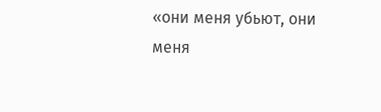«они меня убьют, они меня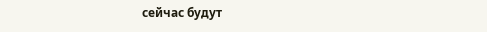сейчас будут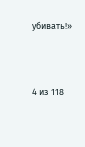убивать!»



4 из 118